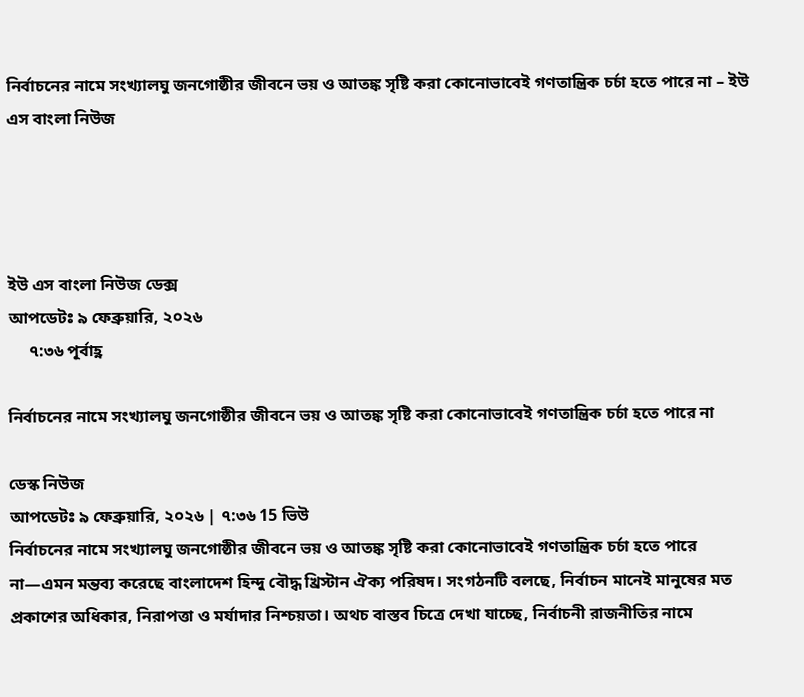নির্বাচনের নামে সংখ্যালঘু জনগোষ্ঠীর জীবনে ভয় ও আতঙ্ক সৃষ্টি করা কোনোভাবেই গণতান্ত্রিক চর্চা হতে পারে না – ইউ এস বাংলা নিউজ




ইউ এস বাংলা নিউজ ডেক্স
আপডেটঃ ৯ ফেব্রুয়ারি, ২০২৬
     ৭:৩৬ পূর্বাহ্ণ

নির্বাচনের নামে সংখ্যালঘু জনগোষ্ঠীর জীবনে ভয় ও আতঙ্ক সৃষ্টি করা কোনোভাবেই গণতান্ত্রিক চর্চা হতে পারে না

ডেস্ক নিউজ
আপডেটঃ ৯ ফেব্রুয়ারি, ২০২৬ | ৭:৩৬ 15 ভিউ
নির্বাচনের নামে সংখ্যালঘু জনগোষ্ঠীর জীবনে ভয় ও আতঙ্ক সৃষ্টি করা কোনোভাবেই গণতান্ত্রিক চর্চা হতে পারে না—এমন মন্তব্য করেছে বাংলাদেশ হিন্দু বৌদ্ধ খ্রিস্টান ঐক্য পরিষদ। সংগঠনটি বলছে, নির্বাচন মানেই মানুষের মত প্রকাশের অধিকার, নিরাপত্তা ও মর্যাদার নিশ্চয়তা। অথচ বাস্তব চিত্রে দেখা যাচ্ছে, নির্বাচনী রাজনীতির নামে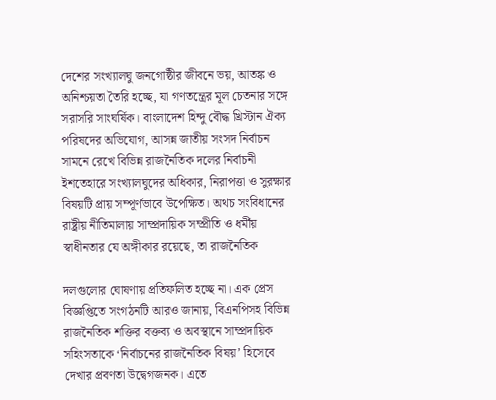দেশের সংখ্যালঘু জনগোষ্ঠীর জীবনে ভয়, আতঙ্ক ও অনিশ্চয়তা তৈরি হচ্ছে, যা গণতন্ত্রের মূল চেতনার সঙ্গে সরাসরি সাংঘর্ষিক। বাংলাদেশ হিন্দু বৌদ্ধ খ্রিস্টান ঐক্য পরিষদের অভিযোগ, আসন্ন জাতীয় সংসদ নির্বাচন সামনে রেখে বিভিন্ন রাজনৈতিক দলের নির্বাচনী ইশতেহারে সংখ্যালঘুদের অধিকার, নিরাপত্তা ও সুরক্ষার বিষয়টি প্রায় সম্পূর্ণভাবে উপেক্ষিত। অথচ সংবিধানের রাষ্ট্রীয় নীতিমালায় সাম্প্রদায়িক সম্প্রীতি ও ধর্মীয় স্বাধীনতার যে অঙ্গীকার রয়েছে, তা রাজনৈতিক

দলগুলোর ঘোষণায় প্রতিফলিত হচ্ছে না। এক প্রেস বিজ্ঞপ্তিতে সংগঠনটি আরও জানায়, বিএনপিসহ বিভিন্ন রাজনৈতিক শক্তির বক্তব্য ও অবস্থানে সাম্প্রদায়িক সহিংসতাকে ‘নির্বাচনের রাজনৈতিক বিষয়’ হিসেবে দেখার প্রবণতা উদ্বেগজনক। এতে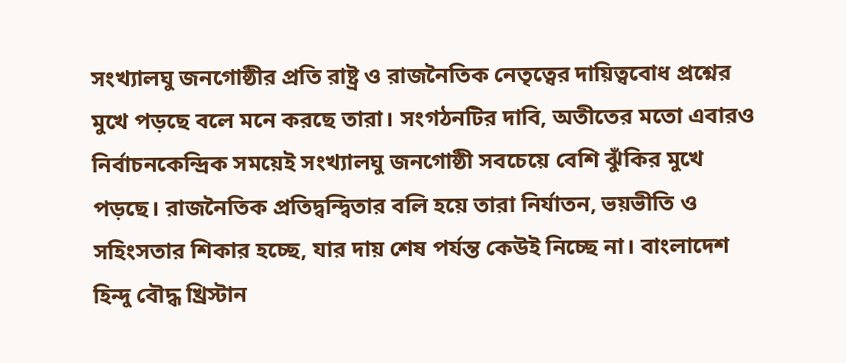সংখ্যালঘু জনগোষ্ঠীর প্রতি রাষ্ট্র ও রাজনৈতিক নেতৃত্বের দায়িত্ববোধ প্রশ্নের মুখে পড়ছে বলে মনে করছে তারা। সংগঠনটির দাবি, অতীতের মতো এবারও নির্বাচনকেন্দ্রিক সময়েই সংখ্যালঘু জনগোষ্ঠী সবচেয়ে বেশি ঝুঁকির মুখে পড়ছে। রাজনৈতিক প্রতিদ্বন্দ্বিতার বলি হয়ে তারা নির্যাতন, ভয়ভীতি ও সহিংসতার শিকার হচ্ছে, যার দায় শেষ পর্যন্ত কেউই নিচ্ছে না। বাংলাদেশ হিন্দু বৌদ্ধ খ্রিস্টান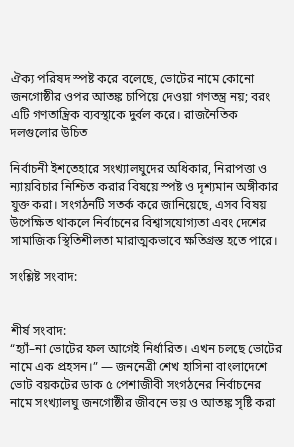ঐক্য পরিষদ স্পষ্ট করে বলেছে, ভোটের নামে কোনো জনগোষ্ঠীর ওপর আতঙ্ক চাপিয়ে দেওয়া গণতন্ত্র নয়; বরং এটি গণতান্ত্রিক ব্যবস্থাকে দুর্বল করে। রাজনৈতিক দলগুলোর উচিত

নির্বাচনী ইশতেহারে সংখ্যালঘুদের অধিকার, নিরাপত্তা ও ন্যায়বিচার নিশ্চিত করার বিষয়ে স্পষ্ট ও দৃশ্যমান অঙ্গীকার যুক্ত করা। সংগঠনটি সতর্ক করে জানিয়েছে, এসব বিষয় উপেক্ষিত থাকলে নির্বাচনের বিশ্বাসযোগ্যতা এবং দেশের সামাজিক স্থিতিশীলতা মারাত্মকভাবে ক্ষতিগ্রস্ত হতে পারে।

সংশ্লিষ্ট সংবাদ:


শীর্ষ সংবাদ:
“হ্যাঁ–না ভোটের ফল আগেই নির্ধারিত। এখন চলছে ভোটের নামে এক প্রহসন।” — জননেত্রী শেখ হাসিনা বাংলাদেশে ভোট বয়কটের ডাক ৫ পেশাজীবী সংগঠনের নির্বাচনের নামে সংখ্যালঘু জনগোষ্ঠীর জীবনে ভয় ও আতঙ্ক সৃষ্টি করা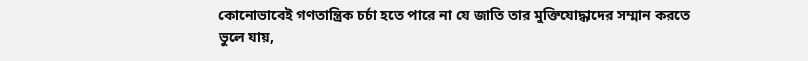কোনোভাবেই গণতান্ত্রিক চর্চা হতে পারে না যে জাতি তার মুক্তিযোদ্ধাদের সম্মান করতে ভুলে যায়,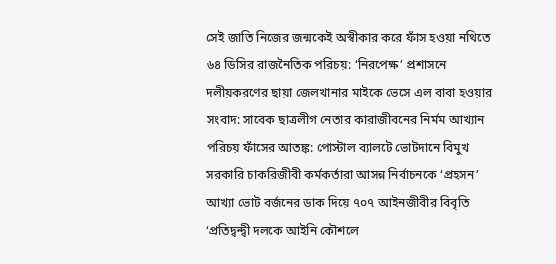সেই জাতি নিজের জন্মকেই অস্বীকার করে ফাঁস হওয়া নথিতে ৬৪ ডিসির রাজনৈতিক পরিচয়: ‘নিরপেক্ষ’ প্রশাসনে দলীয়করণের ছায়া জেলখানার মাইকে ভেসে এল বাবা হওয়ার সংবাদ: সাবেক ছাত্রলীগ নেতার কারাজীবনের নির্মম আখ্যান পরিচয় ফাঁসের আতঙ্ক: পোস্টাল ব্যালটে ভোটদানে বিমুখ সরকারি চাকরিজীবী কর্মকর্তারা আসন্ন নির্বাচনকে ‘প্রহসন’ আখ্যা ভোট বর্জনের ডাক দিয়ে ৭০৭ আইনজীবীর বিবৃতি ‘প্রতিদ্বন্দ্বী দলকে আইনি কৌশলে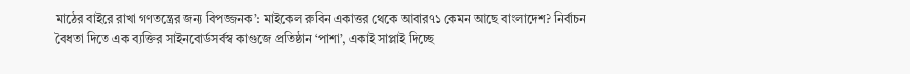মাঠের বাইরে রাখা গণতন্ত্রের জন্য বিপজ্জনক’: মাইকেল রুবিন একাত্তর থেকে আবার৭১ কেমন আছে বাংলাদেশ? নির্বাচন বৈধতা দিতে এক ব্যক্তির সাইনবোর্ডসর্বস্ব কাগুজে প্রতিষ্ঠান ‘পাশা’, একাই সাপ্লাই দিচ্ছে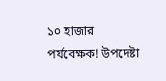১০ হাজার পর্যবেক্ষক! উপদেষ্টা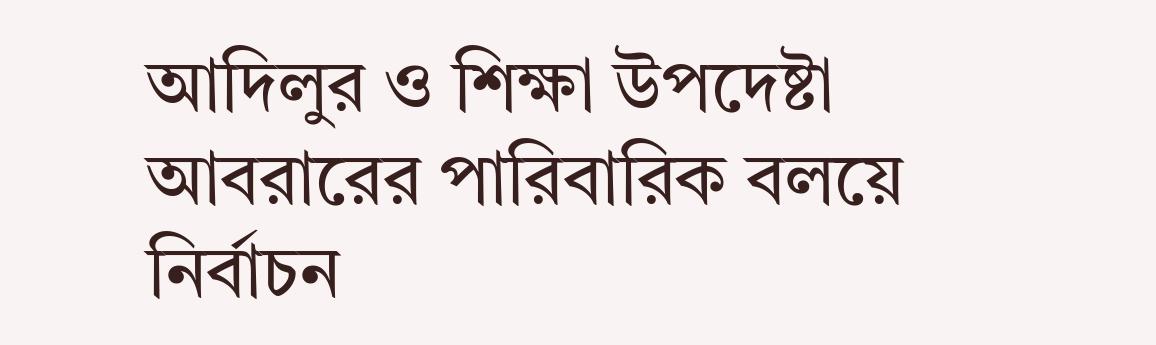আদিলুর ও শিক্ষা উপদেষ্টা আবরারের পারিবারিক বলয়ে নির্বাচন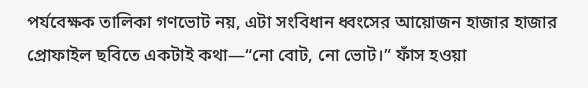পর্যবেক্ষক তালিকা গণভোট নয়, এটা সংবিধান ধ্বংসের আয়োজন হাজার হাজার প্রোফাইল ছবিতে একটাই কথা—“নো বোট, নো ভোট।” ফাঁস হওয়া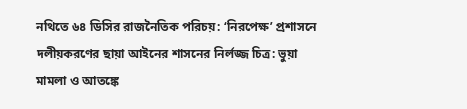নথিতে ৬৪ ডিসির রাজনৈতিক পরিচয়: ‘নিরপেক্ষ’ প্রশাসনে দলীয়করণের ছায়া আইনের শাসনের নির্লজ্জ চিত্র: ভুয়া মামলা ও আতঙ্কে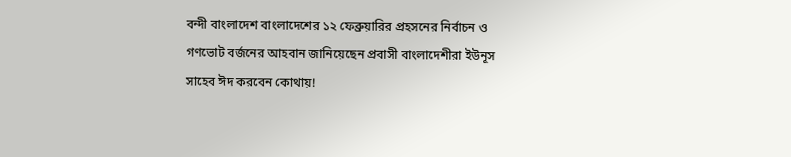বন্দী বাংলাদেশ বাংলাদেশের ১২ ফেব্রুয়ারির প্রহসনের নির্বাচন ও গণভোট বর্জনের আহবান জানিয়েছেন প্রবাসী বাংলাদেশীরা ইউনূস সাহেব ঈদ করবেন কোথায়!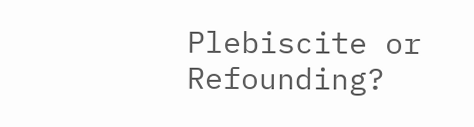Plebiscite or Refounding?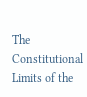The Constitutional Limits of the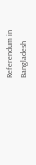Referendum in Bangladesh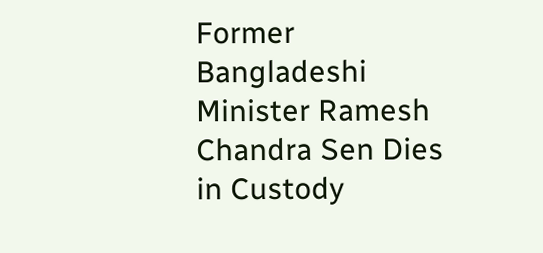Former Bangladeshi Minister Ramesh Chandra Sen Dies in Custody